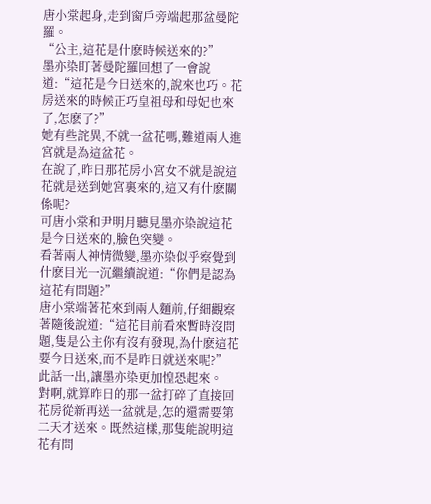唐小棠起身,走到窗戶旁端起那盆曼陀羅。
“公主,這花是什麽時候送來的?”
墨亦染盯著曼陀羅回想了一會說道:“這花是今日送來的,說來也巧。花房送來的時候正巧皇祖母和母妃也來了,怎麽了?”
她有些詫異,不就一盆花嗎,難道兩人進宮就是為這盆花。
在說了,昨日那花房小宮女不就是說這花就是送到她宮裏來的,這又有什麽關係呢?
可唐小棠和尹明月聽見墨亦染說這花是今日送來的,臉色突變。
看著兩人神情微變,墨亦染似乎察覺到什麽目光一沉繼續說道:“你們是認為這花有問題?”
唐小棠端著花來到兩人麵前,仔細觀察著隨後說道:“這花目前看來暫時沒問題,隻是公主你有沒有發現,為什麽這花要今日送來,而不是昨日就送來呢?”
此話一出,讓墨亦染更加惶恐起來。
對啊,就算昨日的那一盆打碎了直接回花房從新再送一盆就是,怎的還需要第二天才送來。既然這樣,那隻能說明這花有問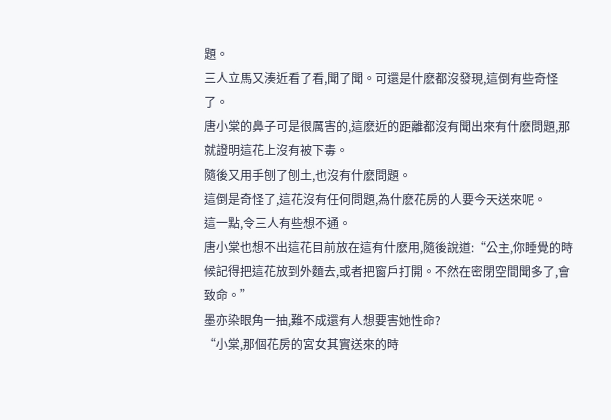題。
三人立馬又湊近看了看,聞了聞。可還是什麽都沒發現,這倒有些奇怪了。
唐小棠的鼻子可是很厲害的,這麽近的距離都沒有聞出來有什麽問題,那就證明這花上沒有被下毒。
隨後又用手刨了刨土,也沒有什麽問題。
這倒是奇怪了,這花沒有任何問題,為什麽花房的人要今天送來呢。
這一點,令三人有些想不通。
唐小棠也想不出這花目前放在這有什麽用,隨後說道:“公主,你睡覺的時候記得把這花放到外麵去,或者把窗戶打開。不然在密閉空間聞多了,會致命。”
墨亦染眼角一抽,難不成還有人想要害她性命?
“小棠,那個花房的宮女其實送來的時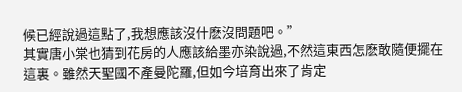候已經說過這點了,我想應該沒什麽沒問題吧。”
其實唐小棠也猜到花房的人應該給墨亦染說過,不然這東西怎麽敢隨便擺在這裏。雖然天聖國不產曼陀羅,但如今培育出來了肯定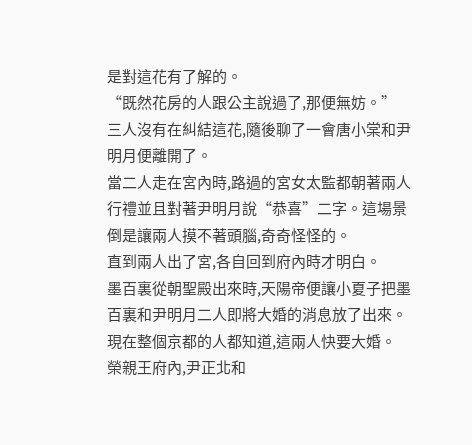是對這花有了解的。
“既然花房的人跟公主說過了,那便無妨。”
三人沒有在糾結這花,隨後聊了一會唐小棠和尹明月便離開了。
當二人走在宮內時,路過的宮女太監都朝著兩人行禮並且對著尹明月說“恭喜”二字。這場景倒是讓兩人摸不著頭腦,奇奇怪怪的。
直到兩人出了宮,各自回到府內時才明白。
墨百裏從朝聖殿出來時,天陽帝便讓小夏子把墨百裏和尹明月二人即將大婚的消息放了出來。現在整個京都的人都知道,這兩人快要大婚。
榮親王府內,尹正北和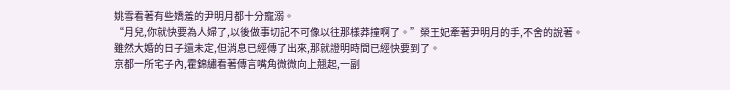姚雪看著有些嬌羞的尹明月都十分寵溺。
“月兒,你就快要為人婦了,以後做事切記不可像以往那樣莽撞啊了。”榮王妃牽著尹明月的手,不舍的說著。
雖然大婚的日子還未定,但消息已經傳了出來,那就證明時間已經快要到了。
京都一所宅子內,霍錦繡看著傳言嘴角微微向上翹起,一副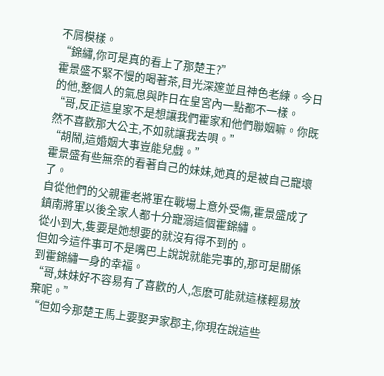不屑模樣。
“錦繡,你可是真的看上了那楚王?”
霍景盛不緊不慢的喝著茶,目光深邃並且神色老練。今日的他,整個人的氣息與昨日在皇宮內一點都不一樣。
“哥,反正這皇家不是想讓我們霍家和他們聯姻嘛。你既然不喜歡那大公主,不如就讓我去唄。”
“胡鬧,這婚姻大事豈能兒戲。”
霍景盛有些無奈的看著自己的妹妹,她真的是被自己寵壞了。
自從他們的父親霍老將軍在戰場上意外受傷,霍景盛成了鎮南將軍以後全家人都十分寵溺這個霍錦繡。
從小到大,隻要是她想要的就沒有得不到的。
但如今這件事可不是嘴巴上說說就能完事的,那可是關係到霍錦繡一身的幸福。
“哥,妹妹好不容易有了喜歡的人,怎麽可能就這樣輕易放棄呢。”
“但如今那楚王馬上要娶尹家郡主,你現在說這些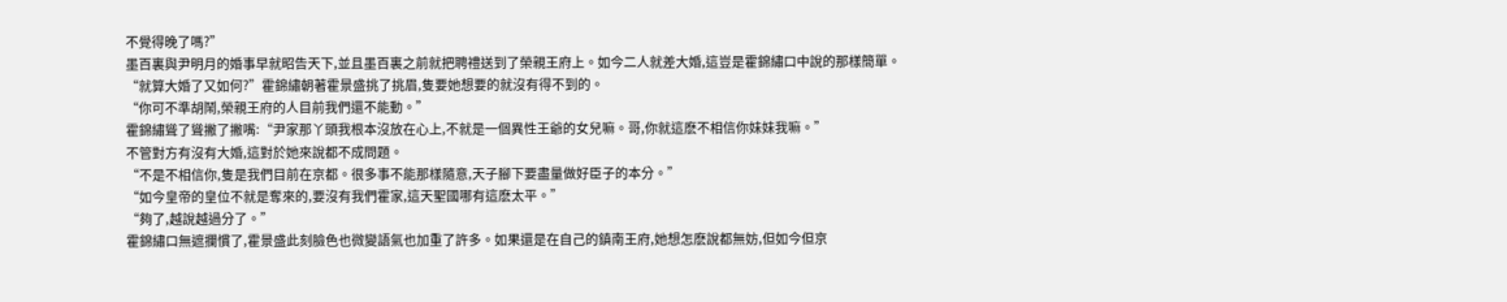不覺得晚了嗎?”
墨百裏與尹明月的婚事早就昭告天下,並且墨百裏之前就把聘禮送到了榮親王府上。如今二人就差大婚,這豈是霍錦繡口中說的那樣簡單。
“就算大婚了又如何?”霍錦繡朝著霍景盛挑了挑眉,隻要她想要的就沒有得不到的。
“你可不準胡鬧,榮親王府的人目前我們還不能動。”
霍錦繡聳了聳撇了撇嘴:“尹家那丫頭我根本沒放在心上,不就是一個異性王爺的女兒嘛。哥,你就這麽不相信你妹妹我嘛。”
不管對方有沒有大婚,這對於她來說都不成問題。
“不是不相信你,隻是我們目前在京都。很多事不能那樣隨意,天子腳下要盡量做好臣子的本分。”
“如今皇帝的皇位不就是奪來的,要沒有我們霍家,這天聖國哪有這麽太平。”
“夠了,越說越過分了。”
霍錦繡口無遮攔慣了,霍景盛此刻臉色也微變語氣也加重了許多。如果還是在自己的鎮南王府,她想怎麽說都無妨,但如今但京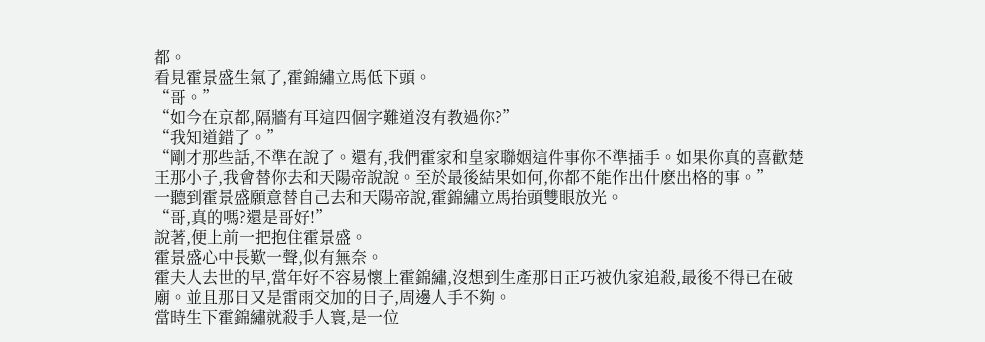都。
看見霍景盛生氣了,霍錦繡立馬低下頭。
“哥。”
“如今在京都,隔牆有耳這四個字難道沒有教過你?”
“我知道錯了。”
“剛才那些話,不準在說了。還有,我們霍家和皇家聯姻這件事你不準插手。如果你真的喜歡楚王那小子,我會替你去和天陽帝說說。至於最後結果如何,你都不能作出什麽出格的事。”
一聽到霍景盛願意替自己去和天陽帝說,霍錦繡立馬抬頭雙眼放光。
“哥,真的嗎?還是哥好!”
說著,便上前一把抱住霍景盛。
霍景盛心中長歎一聲,似有無奈。
霍夫人去世的早,當年好不容易懷上霍錦繡,沒想到生產那日正巧被仇家追殺,最後不得已在破廟。並且那日又是雷雨交加的日子,周邊人手不夠。
當時生下霍錦繡就殺手人寰,是一位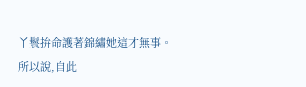丫鬟拚命護著錦繡她這才無事。
所以說,自此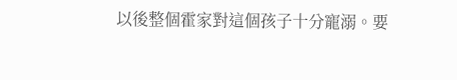以後整個霍家對這個孩子十分寵溺。要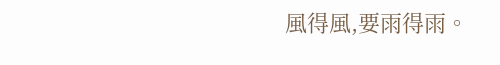風得風,要雨得雨。